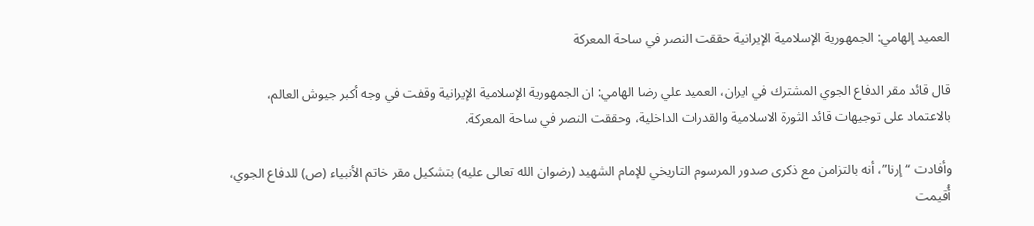العميد إلهامي: الجمهورية الإسلامية الإيرانية حققت النصر في ساحة المعركة

قال قائد مقر الدفاع الجوي المشترك في ايران، العميد علي رضا الهامي: ان الجمهورية الإسلامية الإيرانية وقفت في وجه أكبر جيوش العالم، بالاعتماد على توجيهات قائد الثورة الاسلامية والقدرات الداخلية، وحققت النصر في ساحة المعركة.

وأفادت “إرنا”، أنه بالتزامن مع ذكرى صدور المرسوم التاريخي للإمام الشهيد (رضوان الله تعالى عليه) بتشكيل مقر خاتم الأنبياء (ص) للدفاع الجوي، أُقيمت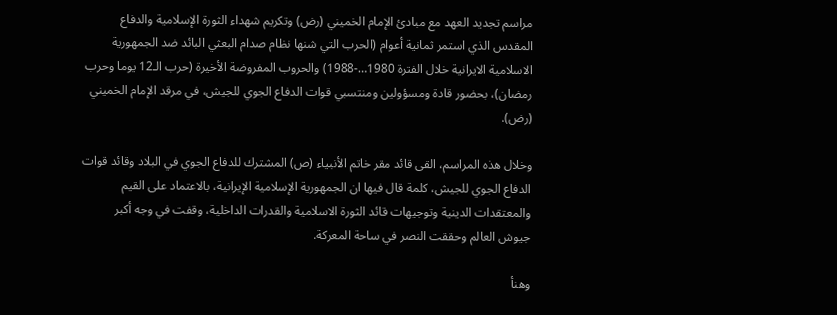مراسم تجديد العهد مع مبادئ الإمام الخميني (رض) وتكريم شهداء الثورة الإسلامية والدفاع المقدس الذي استمر ثمانية أعوام (الحرب التي شنها نظام صدام البعثي البائد ضد الجمهورية الاسلامية الايرانية خلال الفترة 1980…-1988) والحروب المفروضة الأخيرة (حرب الـ12 يوما وحرب رمضان)، بحضور قادة ومسؤولين ومنتسبي قوات الدفاع الجوي للجيش، في مرقد الإمام الخميني (رض).

وخلال هذه المراسم، القى قائد مقر خاتم الأنبياء (ص) المشترك للدفاع الجوي في البلاد وقائد قوات الدفاع الجوي للجيش، كلمة قال فيها ان الجمهورية الإسلامية الإيرانية، بالاعتماد على القيم والمعتقدات الدينية وتوجيهات قائد الثورة الاسلامية والقدرات الداخلية، وقفت في وجه أكبر جيوش العالم وحققت النصر في ساحة المعركة.

وهنأ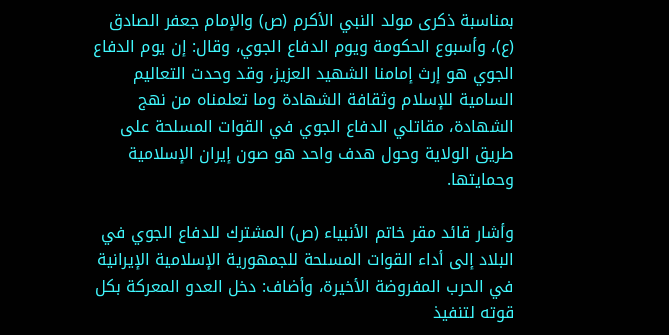بمناسبة ذكرى مولد النبي الأكرم (ص) والإمام جعفر الصادق (ع)، وأسبوع الحكومة ويوم الدفاع الجوي، وقال: إن يوم الدفاع الجوي هو إرث إمامنا الشهيد العزيز، وقد وحدت التعاليم السامية للإسلام وثقافة الشهادة وما تعلمناه من نهج الشهادة، مقاتلي الدفاع الجوي في القوات المسلحة على طريق الولاية وحول هدف واحد هو صون إيران الإسلامية وحمايتها.

وأشار قائد مقر خاتم الأنبياء (ص) المشترك للدفاع الجوي في البلاد إلى أداء القوات المسلحة للجمهورية الإسلامية الإيرانية في الحرب المفروضة الأخيرة، وأضاف: دخل العدو المعركة بكل قوته لتنفيذ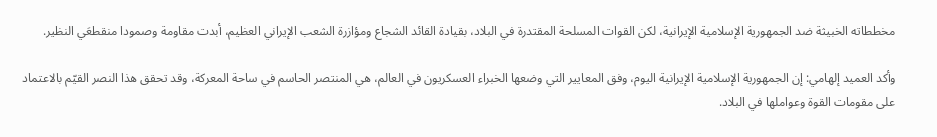مخططاته الخبيثة ضد الجمهورية الإسلامية الإيرانية، لكن القوات المسلحة المقتدرة في البلاد، بقيادة القائد الشجاع ومؤازرة الشعب الإيراني العظيم، أبدت مقاومة وصمودا منقطعَي النظير.

وأكد العميد إلهامي: إن الجمهورية الإسلامية الإيرانية اليوم، وفق المعايير التي وضعها الخبراء العسكريون في العالم، هي المنتصر الحاسم في ساحة المعركة، وقد تحقق هذا النصر القيّم بالاعتماد على مقومات القوة وعواملها في البلاد.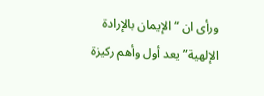ورأى ان “الإيمان بالإرادة الإلهية” يعد أول وأهم ركيزة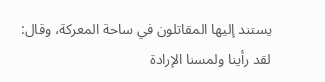يستند إليها المقاتلون في ساحة المعركة، وقال: لقد رأينا ولمسنا الإرادة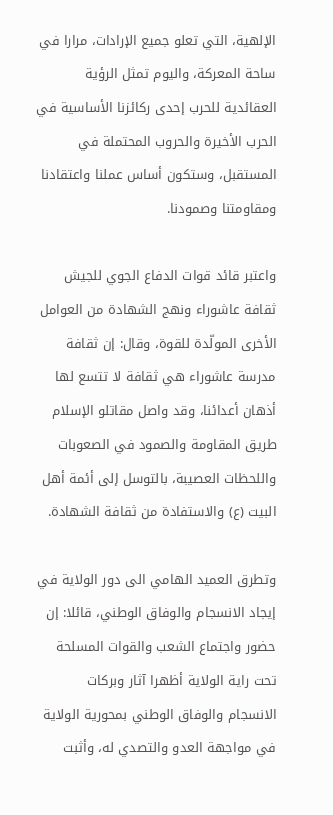الإلهية، التي تعلو جميع الإرادات، مرارا في ساحة المعركة، واليوم تمثل الرؤية العقائدية للحرب إحدى ركائزنا الأساسية في الحرب الأخيرة والحروب المحتملة في المستقبل، وستكون أساس عملنا واعتقادنا ومقاومتنا وصمودنا.

واعتبر قائد قوات الدفاع الجوي للجيش ثقافة عاشوراء ونهج الشهادة من العوامل الأخرى المولّدة للقوة، وقال: إن ثقافة مدرسة عاشوراء هي ثقافة لا تتسع لها أذهان أعدائنا، وقد واصل مقاتلو الإسلام طريق المقاومة والصمود في الصعوبات واللحظات العصيبة، بالتوسل إلى أئمة أهل البيت (ع) والاستفادة من ثقافة الشهادة.

وتطرق العميد الهامي الى دور الولاية في إيجاد الانسجام والوفاق الوطني، قائلا: إن حضور واجتماع الشعب والقوات المسلحة تحت راية الولاية أظهرا آثار وبركات الانسجام والوفاق الوطني بمحورية الولاية في مواجهة العدو والتصدي له، وأثبت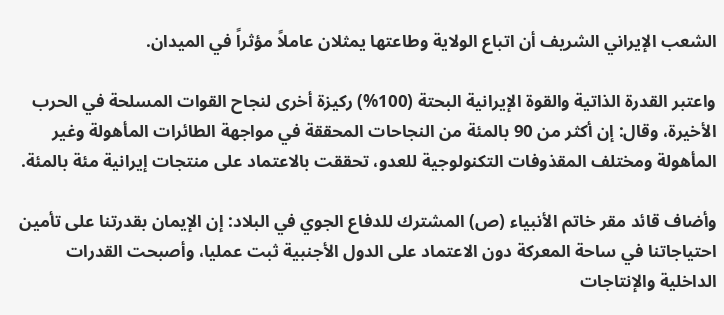الشعب الإيراني الشريف أن اتباع الولاية وطاعتها يمثلان عاملاً مؤثراً في الميدان.

واعتبر القدرة الذاتية والقوة الإيرانية البحتة (100%) ركيزة أخرى لنجاح القوات المسلحة في الحرب الأخيرة، وقال: إن أكثر من 90 بالمئة من النجاحات المحققة في مواجهة الطائرات المأهولة وغير المأهولة ومختلف المقذوفات التكنولوجية للعدو، تحققت بالاعتماد على منتجات إيرانية مئة بالمئة.

وأضاف قائد مقر خاتم الأنبياء (ص) المشترك للدفاع الجوي في البلاد: إن الإيمان بقدرتنا على تأمين احتياجاتنا في ساحة المعركة دون الاعتماد على الدول الأجنبية ثبت عمليا، وأصبحت القدرات الداخلية والإنتاجات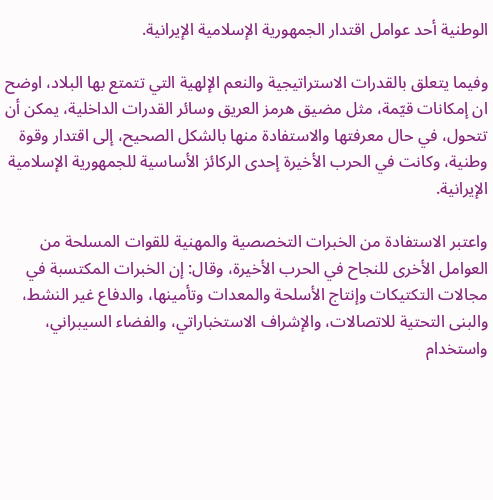الوطنية أحد عوامل اقتدار الجمهورية الإسلامية الإيرانية.

وفيما يتعلق بالقدرات الاستراتيجية والنعم الإلهية التي تتمتع بها البلاد، اوضح ان إمكانات قيّمة، مثل مضيق هرمز العريق وسائر القدرات الداخلية، يمكن أن تتحول، في حال معرفتها والاستفادة منها بالشكل الصحيح، إلى اقتدار وقوة وطنية، وكانت في الحرب الأخيرة إحدى الركائز الأساسية للجمهورية الإسلامية الإيرانية.

واعتبر الاستفادة من الخبرات التخصصية والمهنية للقوات المسلحة من العوامل الأخرى للنجاح في الحرب الأخيرة، وقال: إن الخبرات المكتسبة في مجالات التكتيكات وإنتاج الأسلحة والمعدات وتأمينها، والدفاع غير النشط، والبنى التحتية للاتصالات، والإشراف الاستخباراتي، والفضاء السيبراني، واستخدام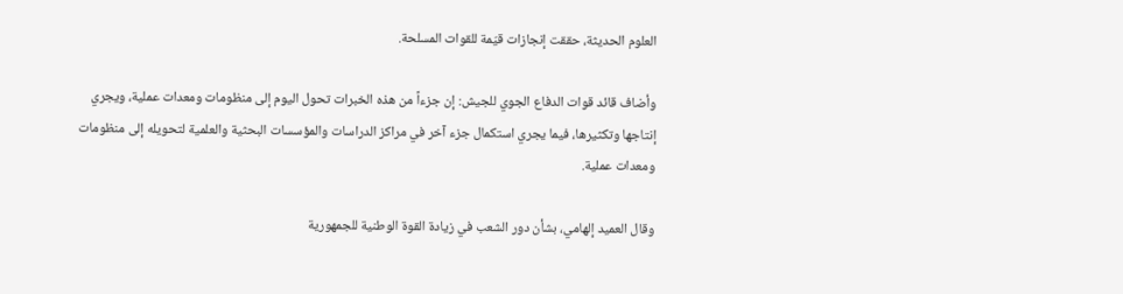العلوم الحديثة، حققت إنجازات قيّمة للقوات المسلحة.

وأضاف قائد قوات الدفاع الجوي للجيش: إن جزءاً من هذه الخبرات تحول اليوم إلى منظومات ومعدات عملية، ويجري إنتاجها وتكثيرها، فيما يجري استكمال جزء آخر في مراكز الدراسات والمؤسسات البحثية والعلمية لتحويله إلى منظومات ومعدات عملية.

وقال العميد إلهامي، بشأن دور الشعب في زيادة القوة الوطنية للجمهورية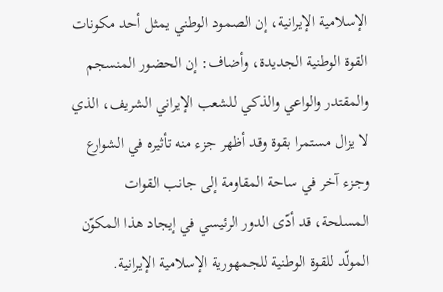الإسلامية الإيرانية، إن الصمود الوطني يمثل أحد مكونات القوة الوطنية الجديدة، وأضاف: إن الحضور المنسجم والمقتدر والواعي والذكي للشعب الإيراني الشريف، الذي لا يزال مستمرا بقوة وقد أظهر جزء منه تأثيره في الشوارع وجزء آخر في ساحة المقاومة إلى جانب القوات المسلحة، قد أدّى الدور الرئيسي في إيجاد هذا المكوّن المولّد للقوة الوطنية للجمهورية الإسلامية الإيرانية.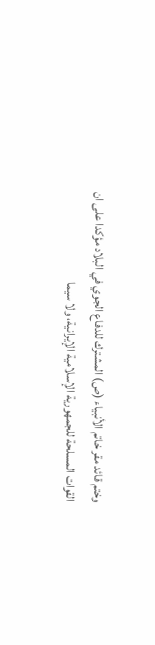وختم قائد مقر خاتم الأنبياء (ص) المشترك للدفاع الجوي في البلاد مؤكدا على ان القوات المسلحة للجمهورية الإسلامية الإيرانية، ولا سيما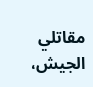مقاتلي الجيش،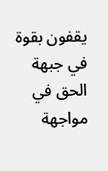يقفون بقوة في جبهة الحق في مواجهة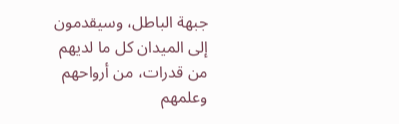جبهة الباطل، وسيقدمون إلى الميدان كل ما لديهم من قدرات، من أرواحهم وعلمهم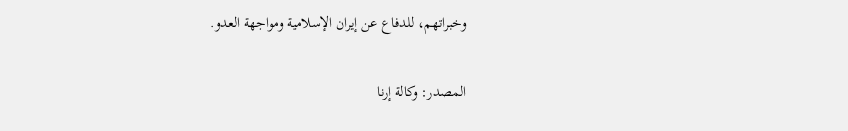وخبراتهم، للدفاع عن إيران الإسلامية ومواجهة العدو.

المصدر: وكالة إرنا